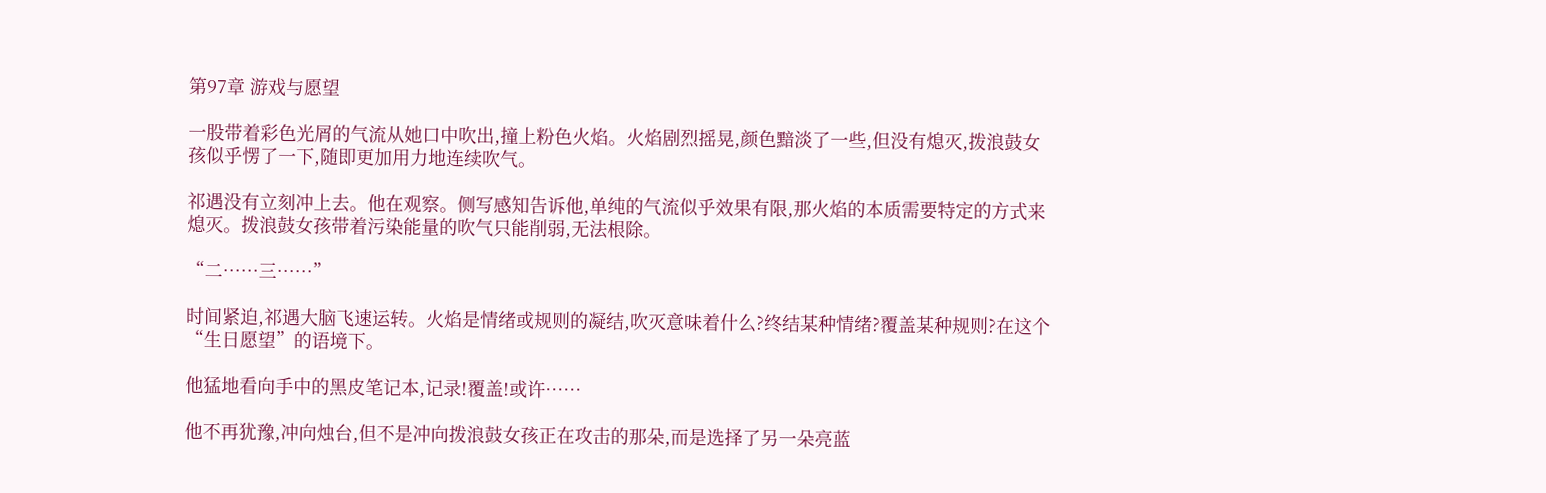第97章 游戏与愿望

一股带着彩色光屑的气流从她口中吹出,撞上粉色火焰。火焰剧烈摇晃,颜色黯淡了一些,但没有熄灭,拨浪鼓女孩似乎愣了一下,随即更加用力地连续吹气。

祁遇没有立刻冲上去。他在观察。侧写感知告诉他,单纯的气流似乎效果有限,那火焰的本质需要特定的方式来熄灭。拨浪鼓女孩带着污染能量的吹气只能削弱,无法根除。

“二……三……”

时间紧迫,祁遇大脑飞速运转。火焰是情绪或规则的凝结,吹灭意味着什么?终结某种情绪?覆盖某种规则?在这个“生日愿望”的语境下。

他猛地看向手中的黑皮笔记本,记录!覆盖!或许……

他不再犹豫,冲向烛台,但不是冲向拨浪鼓女孩正在攻击的那朵,而是选择了另一朵亮蓝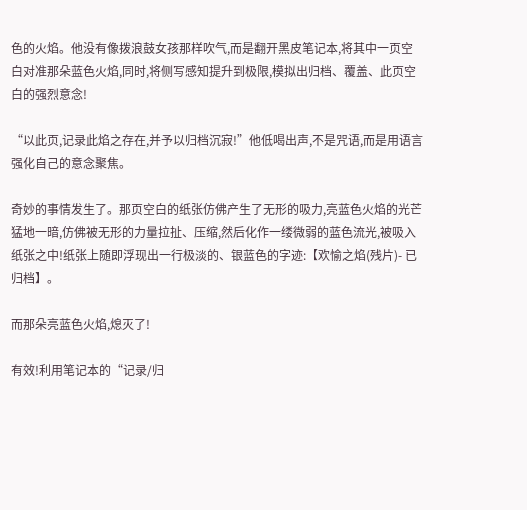色的火焰。他没有像拨浪鼓女孩那样吹气,而是翻开黑皮笔记本,将其中一页空白对准那朵蓝色火焰,同时,将侧写感知提升到极限,模拟出归档、覆盖、此页空白的强烈意念!

“以此页,记录此焰之存在,并予以归档沉寂!”他低喝出声,不是咒语,而是用语言强化自己的意念聚焦。

奇妙的事情发生了。那页空白的纸张仿佛产生了无形的吸力,亮蓝色火焰的光芒猛地一暗,仿佛被无形的力量拉扯、压缩,然后化作一缕微弱的蓝色流光,被吸入纸张之中!纸张上随即浮现出一行极淡的、银蓝色的字迹:【欢愉之焰(残片)- 已归档】。

而那朵亮蓝色火焰,熄灭了!

有效!利用笔记本的“记录/归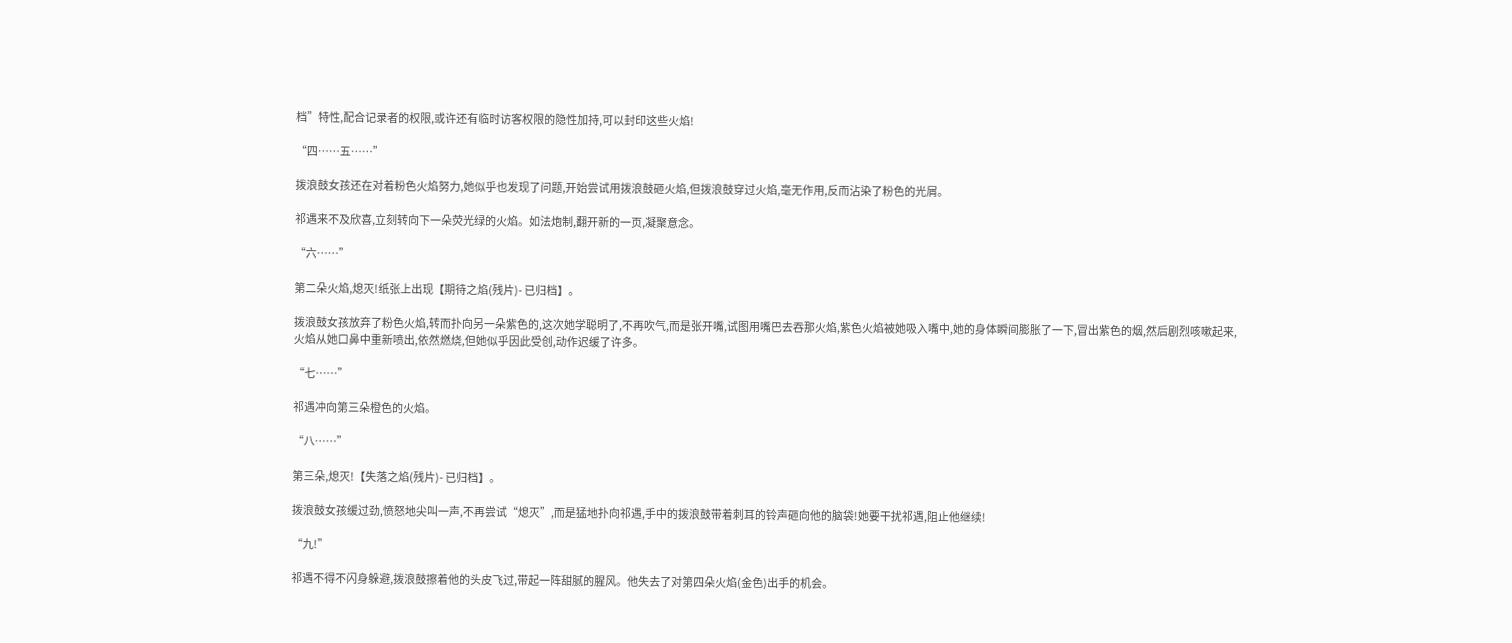档”特性,配合记录者的权限,或许还有临时访客权限的隐性加持,可以封印这些火焰!

“四……五……”

拨浪鼓女孩还在对着粉色火焰努力,她似乎也发现了问题,开始尝试用拨浪鼓砸火焰,但拨浪鼓穿过火焰,毫无作用,反而沾染了粉色的光屑。

祁遇来不及欣喜,立刻转向下一朵荧光绿的火焰。如法炮制,翻开新的一页,凝聚意念。

“六……”

第二朵火焰,熄灭!纸张上出现【期待之焰(残片)- 已归档】。

拨浪鼓女孩放弃了粉色火焰,转而扑向另一朵紫色的,这次她学聪明了,不再吹气,而是张开嘴,试图用嘴巴去吞那火焰,紫色火焰被她吸入嘴中,她的身体瞬间膨胀了一下,冒出紫色的烟,然后剧烈咳嗽起来,火焰从她口鼻中重新喷出,依然燃烧,但她似乎因此受创,动作迟缓了许多。

“七……”

祁遇冲向第三朵橙色的火焰。

“八……”

第三朵,熄灭!【失落之焰(残片)- 已归档】。

拨浪鼓女孩缓过劲,愤怒地尖叫一声,不再尝试“熄灭”,而是猛地扑向祁遇,手中的拨浪鼓带着刺耳的铃声砸向他的脑袋!她要干扰祁遇,阻止他继续!

“九!”

祁遇不得不闪身躲避,拨浪鼓擦着他的头皮飞过,带起一阵甜腻的腥风。他失去了对第四朵火焰(金色)出手的机会。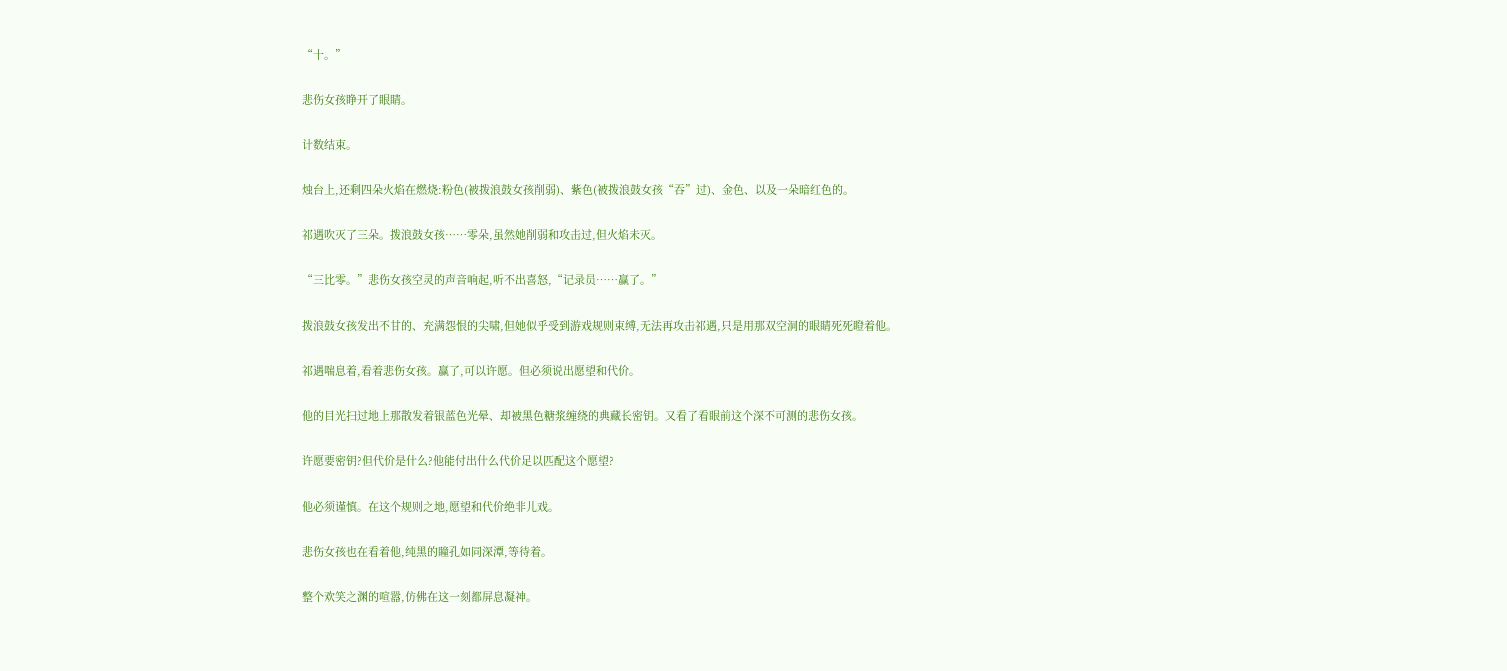“十。”

悲伤女孩睁开了眼睛。

计数结束。

烛台上,还剩四朵火焰在燃烧:粉色(被拨浪鼓女孩削弱)、紫色(被拨浪鼓女孩“吞”过)、金色、以及一朵暗红色的。

祁遇吹灭了三朵。拨浪鼓女孩……零朵,虽然她削弱和攻击过,但火焰未灭。

“三比零。”悲伤女孩空灵的声音响起,听不出喜怒,“记录员……赢了。”

拨浪鼓女孩发出不甘的、充满怨恨的尖啸,但她似乎受到游戏规则束缚,无法再攻击祁遇,只是用那双空洞的眼睛死死瞪着他。

祁遇喘息着,看着悲伤女孩。赢了,可以许愿。但必须说出愿望和代价。

他的目光扫过地上那散发着银蓝色光晕、却被黑色糖浆缠绕的典藏长密钥。又看了看眼前这个深不可测的悲伤女孩。

许愿要密钥?但代价是什么?他能付出什么代价足以匹配这个愿望?

他必须谨慎。在这个规则之地,愿望和代价绝非儿戏。

悲伤女孩也在看着他,纯黑的瞳孔如同深潭,等待着。

整个欢笑之渊的喧嚣,仿佛在这一刻都屏息凝神。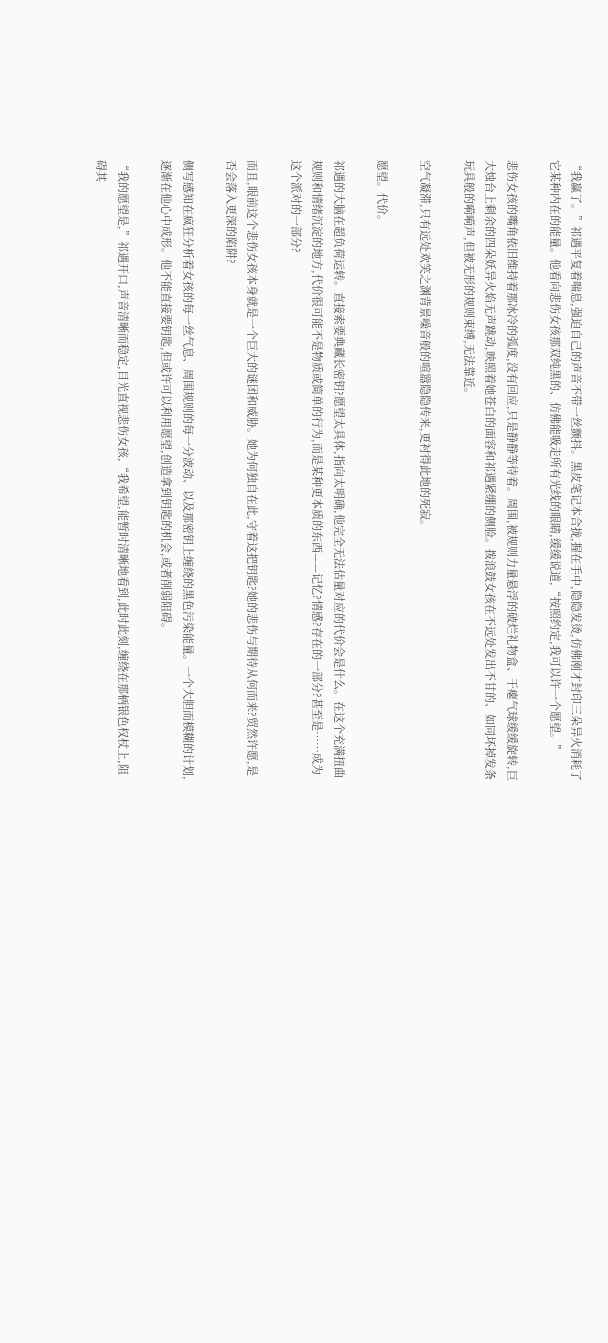“我赢了。”祁遇平复着喘息,强迫自己的声音不带一丝颤抖。黑皮笔记本合拢,握在手中,隐隐发烫,仿佛刚才封印三朵异火消耗了它某种内在的能量。他看向悲伤女孩那双纯黑的、仿佛能吸走所有光线的眼睛,缓缓说道,“按照约定,我可以许一个愿望。”

悲伤女孩的嘴角依旧维持着那冰冷的弧度,没有回应,只是静静等待着。周围,被规则力量悬浮的破烂礼物盒、干瘪气球缓缓旋转,巨大烛台上剩余的四朵妖异火焰无声跳动,映照着她苍白的面容和祁遇紧绷的侧脸。拨浪鼓女孩在不远处发出不甘的、如同坏掉发条玩具般的嗬嗬声,但被无形的规则束缚,无法靠近。

空气凝滞,只有远处欢笑之渊背景噪音般的喧嚣隐隐传来,更衬得此地的死寂。

愿望。代价。

祁遇的大脑在超负荷运转。直接索要典藏长密钥?愿望太具体,指向太明确,他完全无法估量对应的代价会是什么。在这个充满扭曲规则和情绪沉淀的地方,代价很可能不是物质或简单的行为,而是某种更本质的东西——记忆?情感?存在的一部分?甚至是……成为这个派对的一部分?

而且,眼前这个悲伤女孩本身就是一个巨大的谜团和威胁。她为何独自在此,守着这把钥匙?她的悲伤与期待从何而来?贸然许愿,是否会落入更深的陷阱?

侧写感知在疯狂分析着女孩的每一丝气息、周围规则的每一分波动、以及那密钥上缠绕的黑色污染能量。一个大胆而模糊的计划,逐渐在他心中成形。他不能直接要钥匙,但或许可以利用愿望,创造拿到钥匙的机会,或者削弱阻碍。

“我的愿望是,”祁遇开口,声音清晰而稳定,目光直视悲伤女孩,“我希望,能暂时清晰地看到,此时此刻,缠绕在那柄银色权杖上,阻碍其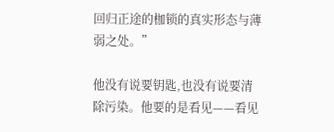回归正途的枷锁的真实形态与薄弱之处。”

他没有说要钥匙,也没有说要清除污染。他要的是看见——看见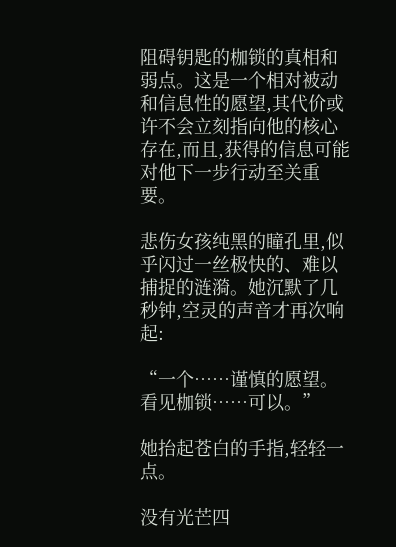阻碍钥匙的枷锁的真相和弱点。这是一个相对被动和信息性的愿望,其代价或许不会立刻指向他的核心存在,而且,获得的信息可能对他下一步行动至关重要。

悲伤女孩纯黑的瞳孔里,似乎闪过一丝极快的、难以捕捉的涟漪。她沉默了几秒钟,空灵的声音才再次响起:

“一个……谨慎的愿望。看见枷锁……可以。”

她抬起苍白的手指,轻轻一点。

没有光芒四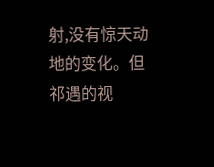射,没有惊天动地的变化。但祁遇的视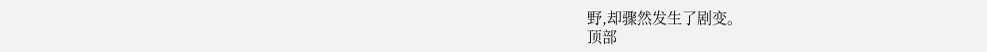野,却骤然发生了剧变。
顶部